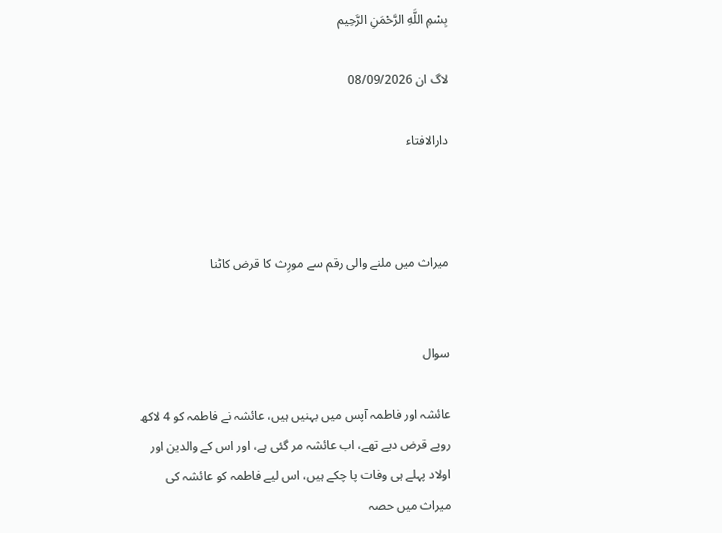بِسْمِ اللَّهِ الرَّحْمَنِ الرَّحِيم

لاگ ان 08/09/2026

دارالافتاء



ميراث میں ملنے والی رقم سے مورِث کا قرض کاٹنا


سوال

عائشہ اور فاطمہ آپس میں بہنیں ہیں، عائشہ نے فاطمہ کو 4 لاکھ روپے قرض دیے تھے، اب عائشہ مر گئی ہے، اور اس کے والدین اور اولاد پہلے ہی وفات پا چکے ہیں، اس لیے فاطمہ کو عائشہ کی میراث میں حصہ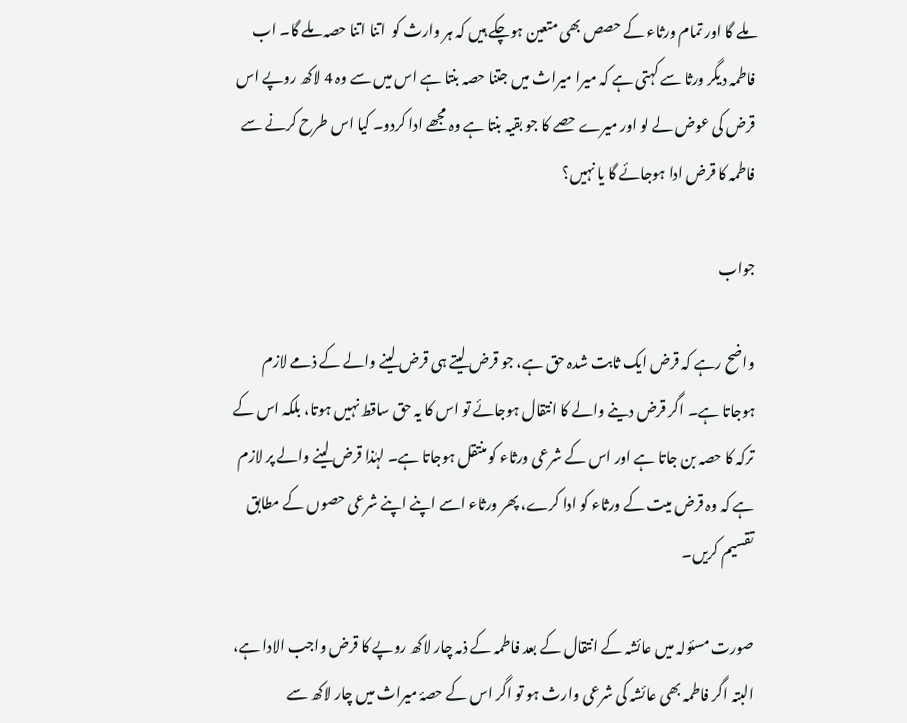ملے گا اور تمام ورثاء کے حصص بھی متعین ہوچکے ہیں کہ ہر وارث کو  اتنا اتنا حصہ ملے گا۔ اب فاطمہ دیگر ورثا سے کہتی ہے کہ میرا میراث میں جتنا حصہ بنتا ہے اس میں سے وہ 4 لاکھ روپے اس قرض کی عوض لے لو اور میرے حصے کا جو بقیہ بنتا ہے وہ مجھے ادا کردو۔ کیا اس طرح کرنے سے فاطمہ کا قرض ادا ہوجائے گا یا نہیں؟

جواب

واضح رہے کہ قرض ایک ثابت شدہ حق ہے، جو قرض لیتے ہی قرض لینے والے کے ذمے لازم ہوجاتا ہے۔ اگر قرض دینے والے کا انتقال ہوجائے تو اس کا یہ حق ساقط نہیں ہوتا، بلکہ اس کے ترکہ کا حصہ بن جاتا ہے اور اس کے شرعی ورثاء کو منتقل ہوجاتا ہے۔ لہٰذا قرض لینے والے پر لازم ہے کہ وہ قرض میت کے ورثاء کو ادا کرے، پھر ورثاء اسے اپنے اپنے شرعی حصوں کے مطابق تقسیم کریں۔

صورت مسئولہ میں عائشہ کے انتقال کے بعد فاطمہ کے ذمہ چار لاکھ روپے کا قرض واجب الادا ہے، البتہ اگر فاطمہ بھی عائشہ کی شرعی وارث ہو تو اگر اس کے حصۂ میراث میں چار لاکھ سے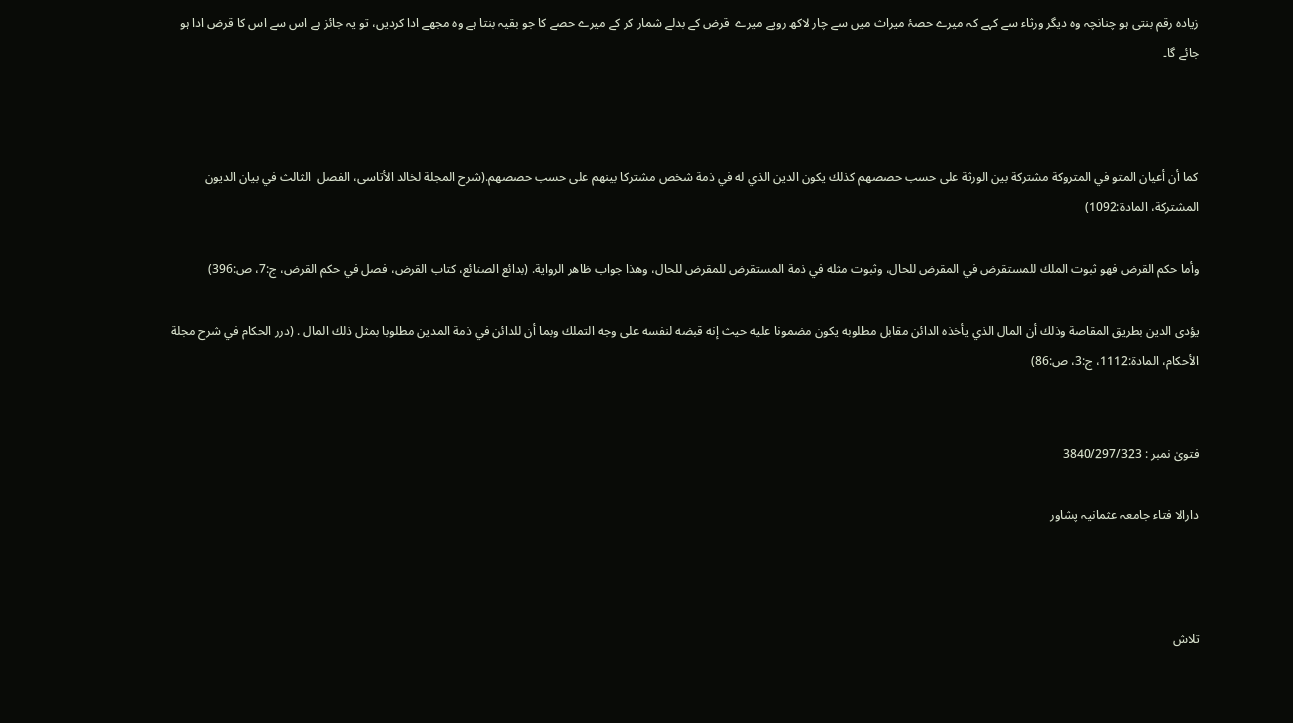زیادہ رقم بنتی ہو چنانچہ وہ دیگر ورثاء سے کہے کہ میرے حصۂ میراث میں سے چار لاکھ روپے میرے  قرض کے بدلے شمار کر کے میرے حصے کا جو بقیہ بنتا ہے وہ مجھے ادا کردیں، تو یہ جائز ہے اس سے اس کا قرض ادا ہو جائے گا۔



كما أن أعيان المتو في المتروكة مشتركة بين الورثة على حسب حصصهم كذلك يكون الدين الذي له في ذمة شخص مشتركا بينهم على حسب حصصهم.(شرح المجلة لخالد الأتاسى، الفصل  الثالث في بيان الديون المشتركة، المادة:1092)

وأما حكم القرض فهو ثبوت الملك للمستقرض في المقرض للحال، وثبوت مثله في ذمة المستقرض للمقرض للحال، وهذا جواب ظاهر الرواية. (بدائع الصنائع، كتاب القرض، فصل في حكم القرض، ج:7، ص:396)

يؤدى الدين بطريق المقاصة وذلك أن المال الذي يأخذه الدائن مقابل مطلوبه يكون مضمونا عليه حيث إنه قبضه لنفسه على وجه التملك وبما أن للدائن في ذمة المدين مطلوبا بمثل ذلك المال . (درر الحكام في شرح مجلة الأحكام، المادة:1112، ج:3، ص:86)


فتویٰ نمبر : 3840/297/323

دارالا فتاء جامعہ عثمانیہ پشاور



تلاش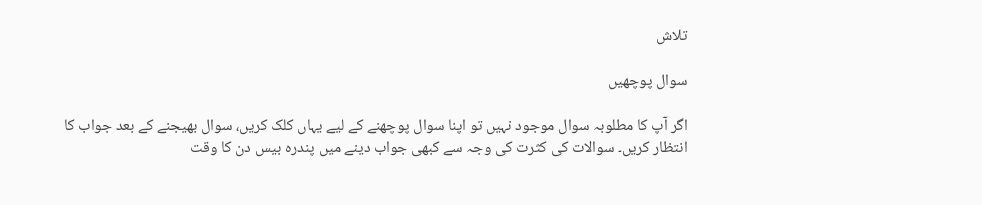تلاش

سوال پوچھیں

اگر آپ کا مطلوبہ سوال موجود نہیں تو اپنا سوال پوچھنے کے لیے یہاں کلک کریں، سوال بھیجنے کے بعد جواب کا انتظار کریں۔ سوالات کی کثرت کی وجہ سے کبھی جواب دینے میں پندرہ بیس دن کا وقت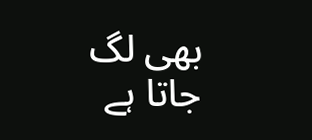بھی لگ جاتا ہے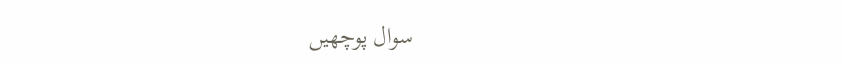سوال پوچھیں